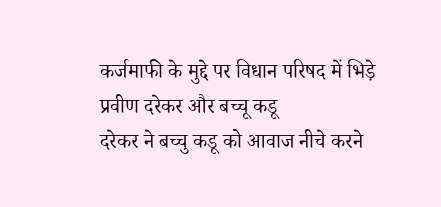कर्जमाफी के मुद्दे पर विधान परिषद में भिड़े प्रवीण दरेकर और बच्चू कडू
दरेकर ने बच्चु कडू को आवाज नीचे करने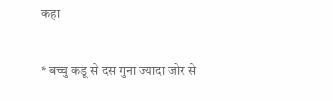कहा

* बच्चु कडू से दस गुना ज्यादा जोर से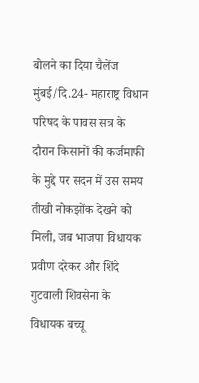बोलने का दिया चैलेंज
मुंबई/दि.24- महाराष्ट्र विधान परिषद के पावस सत्र के दौरान किसानों की कर्जमाफी के मुद्दे पर सदन में उस समय तीखी नोकझोंक देखने को मिली, जब भाजपा विधायक प्रवीण दरेकर और शिंदे गुटवाली शिवसेना के विधायक बच्चू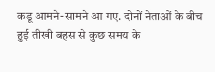कडू आमने-सामने आ गए. दोनों नेताओं के बीच हुई तीखी बहस से कुछ समय के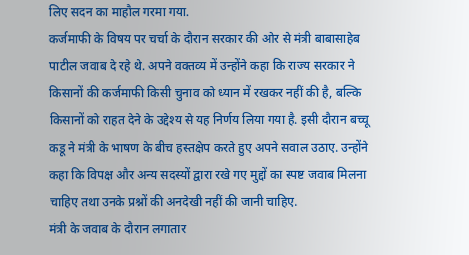लिए सदन का माहौल गरमा गया.
कर्जमाफी के विषय पर चर्चा के दौरान सरकार की ओर से मंत्री बाबासाहेब पाटील जवाब दे रहे थे. अपने वक्तव्य में उन्होंने कहा कि राज्य सरकार ने किसानों की कर्जमाफी किसी चुनाव को ध्यान में रखकर नहीं की है, बल्कि किसानों को राहत देने के उद्देश्य से यह निर्णय लिया गया है. इसी दौरान बच्चू कडू ने मंत्री के भाषण के बीच हस्तक्षेप करते हुए अपने सवाल उठाए. उन्होंने कहा कि विपक्ष और अन्य सदस्यों द्वारा रखे गए मुद्दों का स्पष्ट जवाब मिलना चाहिए तथा उनके प्रश्नों की अनदेखी नहीं की जानी चाहिए.
मंत्री के जवाब के दौरान लगातार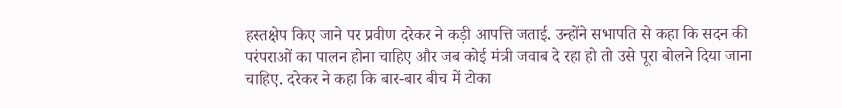हस्तक्षेप किए जाने पर प्रवीण दरेकर ने कड़ी आपत्ति जताई. उन्होंने सभापति से कहा कि सदन की परंपराओं का पालन होना चाहिए और जब कोई मंत्री जवाब दे रहा हो तो उसे पूरा बोलने दिया जाना चाहिए. दरेकर ने कहा कि बार-बार बीच में टोका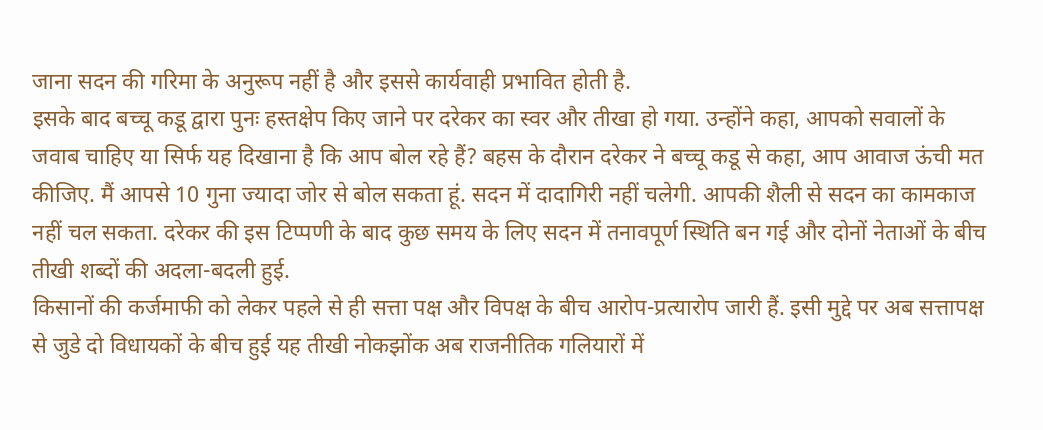जाना सदन की गरिमा के अनुरूप नहीं है और इससे कार्यवाही प्रभावित होती है.
इसके बाद बच्चू कडू द्वारा पुनः हस्तक्षेप किए जाने पर दरेकर का स्वर और तीखा हो गया. उन्होंने कहा, आपको सवालों के जवाब चाहिए या सिर्फ यह दिखाना है कि आप बोल रहे हैं? बहस के दौरान दरेकर ने बच्चू कडू से कहा, आप आवाज ऊंची मत कीजिए. मैं आपसे 10 गुना ज्यादा जोर से बोल सकता हूं. सदन में दादागिरी नहीं चलेगी. आपकी शैली से सदन का कामकाज नहीं चल सकता. दरेकर की इस टिप्पणी के बाद कुछ समय के लिए सदन में तनावपूर्ण स्थिति बन गई और दोनों नेताओं के बीच तीखी शब्दों की अदला-बदली हुई.
किसानों की कर्जमाफी को लेकर पहले से ही सत्ता पक्ष और विपक्ष के बीच आरोप-प्रत्यारोप जारी हैं. इसी मुद्दे पर अब सत्तापक्ष से जुडे दो विधायकों के बीच हुई यह तीखी नोकझोंक अब राजनीतिक गलियारों में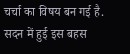चर्चा का विषय बन गई है. सदन में हुई इस बहस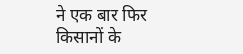ने एक बार फिर किसानों के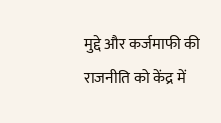मुद्दे और कर्जमाफी की राजनीति को केंद्र में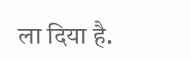ला दिया है.